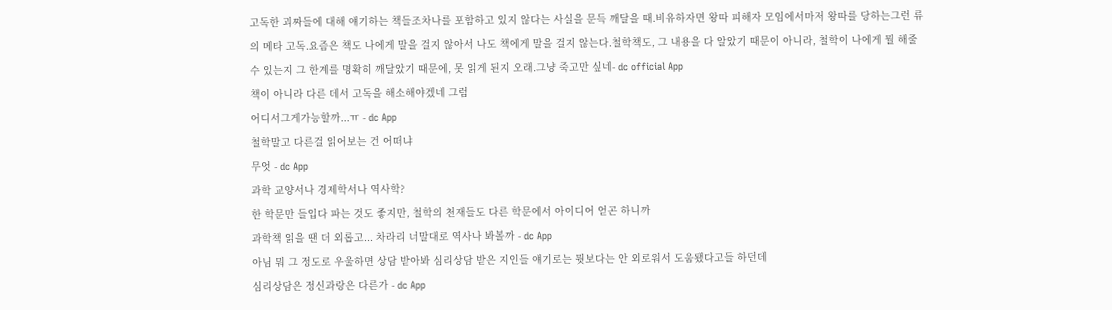고독한 괴짜들에 대해 얘기하는 책들조차나를 포함하고 있지 않다는 사실을 문득 깨달을 때.비유하자면 왕따 피해자 모임에서마저 왕따를 당하는그런 류의 메타 고독.요즘은 책도 나에게 말을 걸지 않아서 나도 책에게 말을 걸지 않는다.철학책도, 그 내용을 다 알았기 때문이 아니라, 철학이 나에게 뭘 해줄 수 있는지 그 한계를 명확히 깨달았기 때문에, 못 읽게 된지 오래.그냥 죽고만 싶네- dc official App
책이 아니라 다른 데서 고독을 해소해야겠네 그럼
어디서그게가능할까...ㅠ - dc App
철학말고 다른걸 읽어보는 건 어떠냐
무엇 - dc App
과학 교양서나 경제학서나 역사학?
한 학문만 들입다 파는 것도 좋지만, 철학의 천재들도 다른 학문에서 아이디어 얻곤 하니까
과학책 읽을 땐 더 외롭고... 차라리 너말대로 역사나 봐볼까 - dc App
아님 뭐 그 정도로 우울하면 상담 받아봐 심리상담 받은 지인들 얘기로는 뭣보다는 안 외로워서 도움됐다고들 하던데
심리상담은 정신과랑은 다른가 - dc App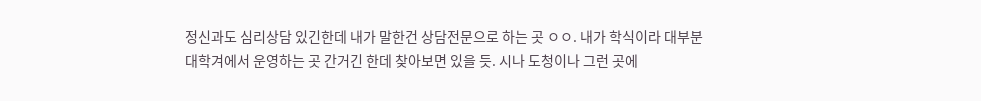정신과도 심리상담 있긴한데 내가 말한건 상담전문으로 하는 곳 ㅇㅇ. 내가 학식이라 대부분 대학겨에서 운영하는 곳 간거긴 한데 찾아보면 있을 듯. 시나 도청이나 그런 곳에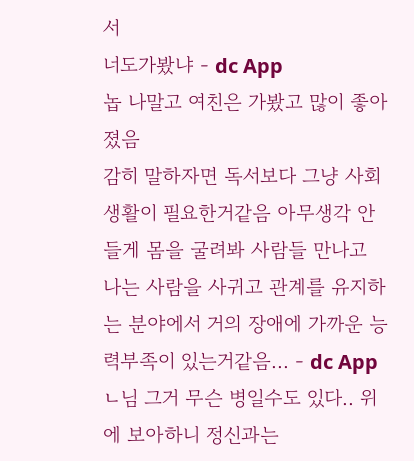서
너도가봤냐 - dc App
놉 나말고 여친은 가봤고 많이 좋아졌음
감히 말하자면 독서보다 그냥 사회생활이 필요한거같음 아무생각 안들게 몸을 굴려봐 사람들 만나고
나는 사람을 사귀고 관계를 유지하는 분야에서 거의 장애에 가까운 능력부족이 있는거같음... - dc App
ㄴ님 그거 무슨 병일수도 있다.. 위에 보아하니 정신과는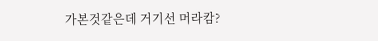가본것같은데 거기선 머라캄?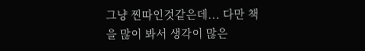그냥 찐따인것같은데... 다만 책을 많이 봐서 생각이 많은